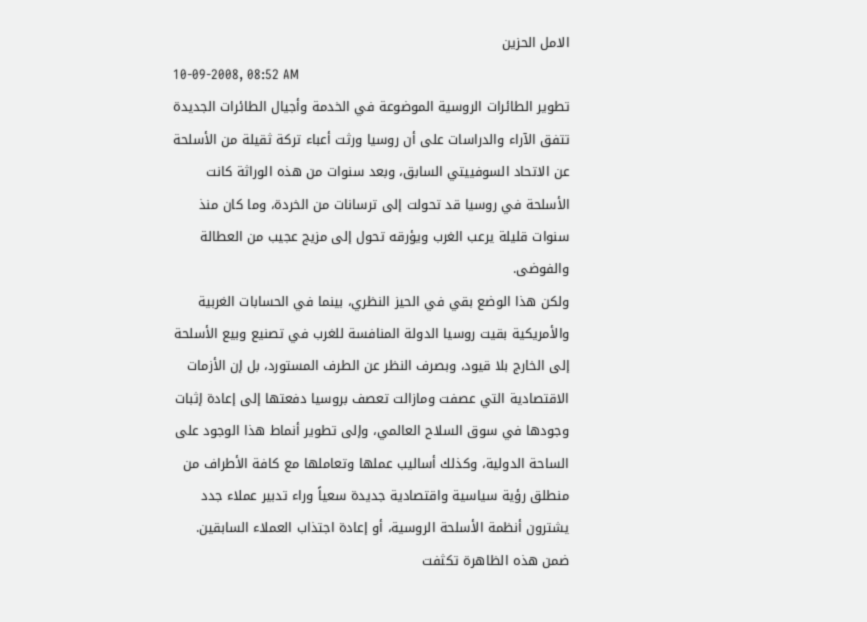الامل الحزين
10-09-2008, 08:52 AM
تطوير الطائرات الروسية الموضوعة في الخدمة وأجيال الطائرات الجديدة
تتفق الآراء والدراسات على أن روسيا ورثت أعباء تركة ثقيلة من الأسلحة عن الاتحاد السوفييتي السابق، وبعد سنوات من هذه الوراثة كانت الأسلحة في روسيا قد تحولت إلى ترسانات من الخردة، وما كان منذ سنوات قليلة يرعب الغرب ويؤرقه تحول إلى مزيج عجيب من العطالة والفوضى.
ولكن هذا الوضع بقي في الحيز النظري، بينما في الحسابات الغربية والأمريكية بقيت روسيا الدولة المنافسة للغرب في تصنيع وبيع الأسلحة إلى الخارج بلا قيود، وبصرف النظر عن الطرف المستورد، بل إن الأزمات الاقتصادية التي عصفت ومازالت تعصف بروسيا دفعتها إلى إعادة إثبات وجودها في سوق السلاح العالمي، وإلى تطوير أنماط هذا الوجود على الساحة الدولية، وكذلك أساليب عملها وتعاملها مع كافة الأطراف من منطلق رؤية سياسية واقتصادية جديدة سعياً وراء تدبير عملاء جدد يشترون أنظمة الأسلحة الروسية، أو إعادة اجتذاب العملاء السابقين.
ضمن هذه الظاهرة تكثفت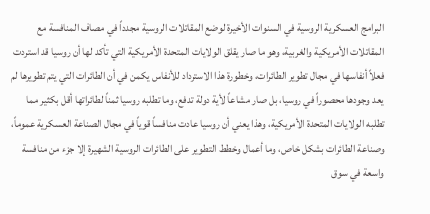البرامج العسكرية الروسية في السنوات الأخيرة لوضع المقاتلات الروسية مجدداً في مصاف المنافسة مع المقاتلات الأمريكية والغربية، وهو ما صار يقلق الولايات المتحدة الأمريكية التي تأكد لها أن روسيا قد استردت فعلاً أنفاسها في مجال تطوير الطائرات، وخطورة هذا الاسترداد للأنفاس يكمن في أن الطائرات التي يتم تطويرها لم يعد وجودها محصوراً في روسيا، بل صار مشاعاً لأية دولة تدفع، وما تطلبه روسيا ثمناً لطائراتها أقل بكثير مما تطلبه الولايات المتحدة الأمريكية، وهذا يعني أن روسيا عادت منافساً قوياً في مجال الصناعة العسكرية عموماً، وصناعة الطائرات بشكل خاص، وما أعمال وخطط التطوير على الطائرات الروسية الشهيرة إلا جزء من منافسة واسعة في سوق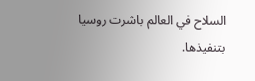السلاح في العالم باشرت روسيا بتنفيذها.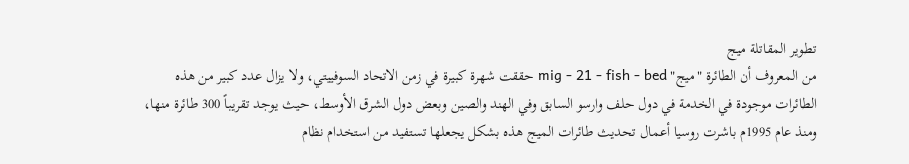تطوير المقاتلة ميج
من المعروف أن الطائرة "ميج" mig - 21 - fish - bed حققت شهرة كبيرة في زمن الاتحاد السوفييتي، ولا يزال عدد كبير من هذه الطائرات موجودة في الخدمة في دول حلف وارسو السابق وفي الهند والصين وبعض دول الشرق الأوسط، حيث يوجد تقريباً 300 طائرة منها، ومنذ عام 1995م باشرت روسيا أعمال تحديث طائرات الميج هذه بشكل يجعلها تستفيد من استخدام نظام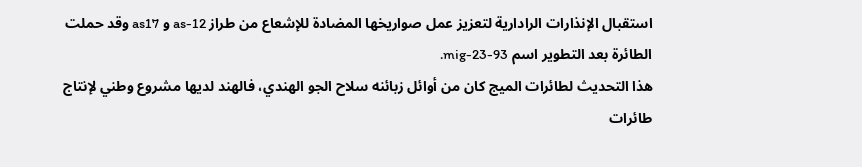استقبال الإنذارات الرادارية لتعزيز عمل صواريخها المضادة للإشعاع من طراز as-12 و as17 وقد حملت الطائرة بعد التطوير اسم mig-23-93.
هذا التحديث لطائرات الميج كان من أوائل زبائنه سلاح الجو الهندي، فالهند لديها مشروع وطني لإنتاج طائرات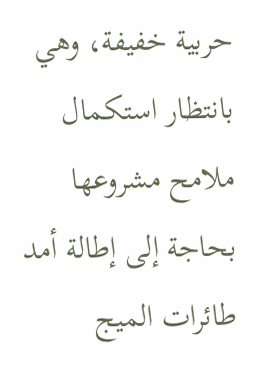حربية خفيفة، وهي بانتظار استكمال ملامح مشروعها بحاجة إلى إطالة أمد طائرات الميج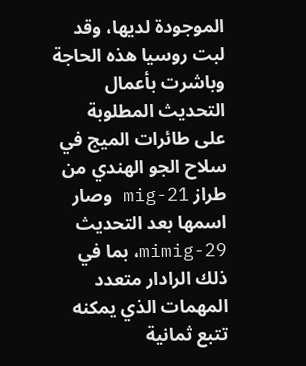الموجودة لديها، وقد لبت روسيا هذه الحاجة وباشرت بأعمال التحديث المطلوبة على طائرات الميج في سلاح الجو الهندي من طراز mig-21 وصار اسمها بعد التحديث mimig-29، بما في ذلك الرادار متعدد المهمات الذي يمكنه تتبع ثمانية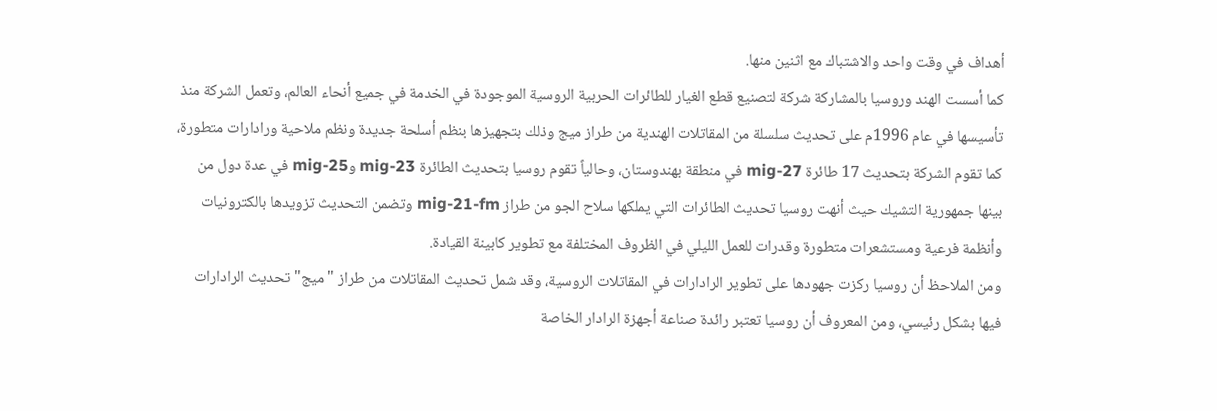أهداف في وقت واحد والاشتباك مع اثنين منها.
كما أسست الهند وروسيا بالمشاركة شركة لتصنيع قطع الغيار للطائرات الحربية الروسية الموجودة في الخدمة في جميع أنحاء العالم، وتعمل الشركة منذ تأسيسها في عام 1996م على تحديث سلسلة من المقاتلات الهندية من طراز ميج وذلك بتجهيزها بنظم أسلحة جديدة ونظم ملاحية ورادارات متطورة، كما تقوم الشركة بتحديث 17 طائرة mig-27 في منطقة بهندوستان، وحالياً تقوم روسيا بتحديث الطائرة mig-23 وmig-25 في عدة دول من بينها جمهورية التشيك حيث أنهت روسيا تحديث الطائرات التي يملكها سلاح الجو من طراز mig-21-fm وتضمن التحديث تزويدها بالكترونيات وأنظمة فرعية ومستشعرات متطورة وقدرات للعمل الليلي في الظروف المختلفة مع تطوير كابينة القيادة.
ومن الملاحظ أن روسيا ركزت جهودها على تطوير الرادارات في المقاتلات الروسية، وقد شمل تحديث المقاتلات من طراز "ميج" تحديث الرادارات فيها بشكل رئيسي، ومن المعروف أن روسيا تعتبر رائدة صناعة أجهزة الرادار الخاصة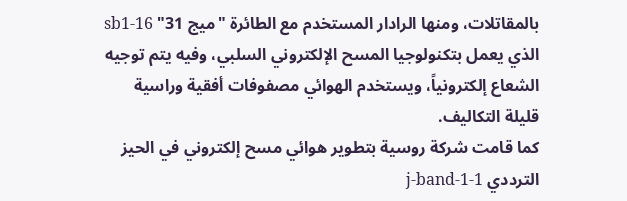بالمقاتلات، ومنها الرادار المستخدم مع الطائرة "ميج 31" sb1-16 الذي يعمل بتكنولوجيا المسح الإلكتروني السلبي، وفيه يتم توجيه الشعاع إلكترونياً، ويستخدم الهوائي مصفوفات أفقية وراسية قليلة التكاليف.
كما قامت شركة روسية بتطوير هوائي مسح إلكتروني في الحيز الترددي 1-1-j-band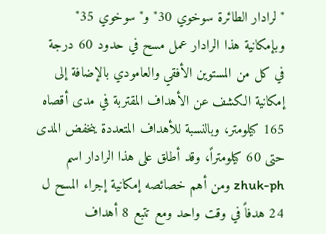"لرادار الطائرة سوخوي 30" و"سوخوي 35" وبإمكانية هذا الرادار عمل مسح في حدود 60 درجة في كل من المستوين الأفقي والعامودي بالإضافة إلى إمكانية الكشف عن الأهداف المقتربة في مدى أقصاه 165 كيلومتر، وبالنسبة للأهداف المتعددة ينخفض المدى حتى 60 كيلومتراً، وقد أطلق على هذا الرادار اسم zhuk-ph ومن أهم خصائصه إمكانية إجراء المسح ل 24 هدفاً في وقت واحد ومع تتبع 8 أهداف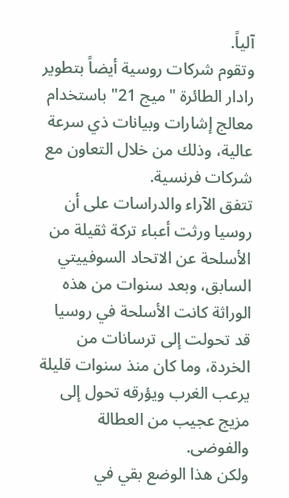آلياً.
وتقوم شركات روسية أيضاً بتطوير رادار الطائرة "ميج 21" باستخدام معالج إشارات وبيانات ذي سرعة عالية، وذلك من خلال التعاون مع شركات فرنسية.
تتفق الآراء والدراسات على أن روسيا ورثت أعباء تركة ثقيلة من الأسلحة عن الاتحاد السوفييتي السابق، وبعد سنوات من هذه الوراثة كانت الأسلحة في روسيا قد تحولت إلى ترسانات من الخردة، وما كان منذ سنوات قليلة يرعب الغرب ويؤرقه تحول إلى مزيج عجيب من العطالة والفوضى.
ولكن هذا الوضع بقي في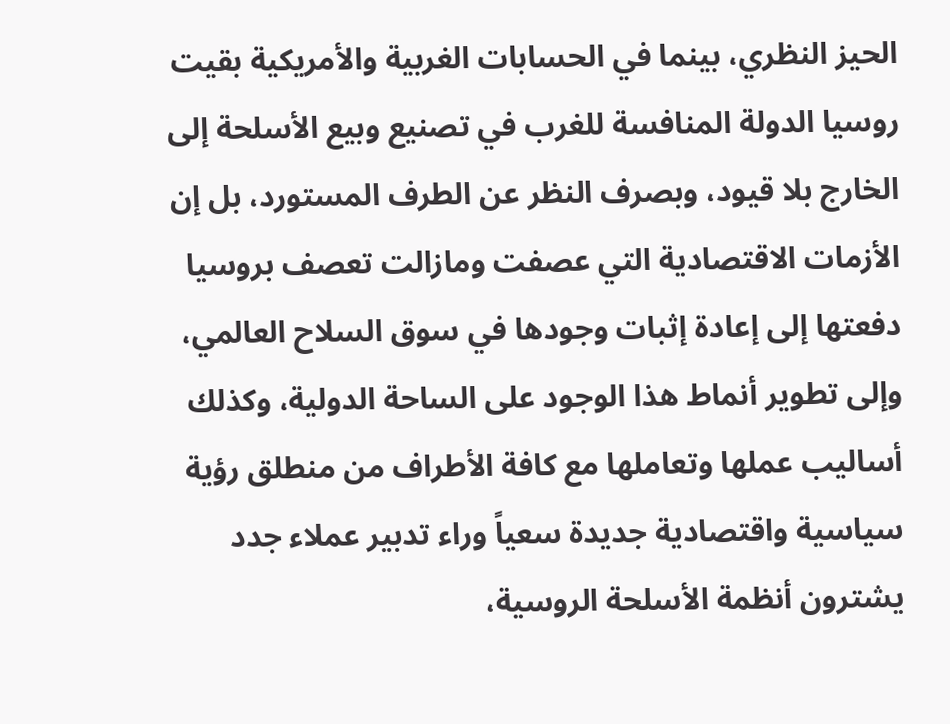الحيز النظري، بينما في الحسابات الغربية والأمريكية بقيت روسيا الدولة المنافسة للغرب في تصنيع وبيع الأسلحة إلى الخارج بلا قيود، وبصرف النظر عن الطرف المستورد، بل إن الأزمات الاقتصادية التي عصفت ومازالت تعصف بروسيا دفعتها إلى إعادة إثبات وجودها في سوق السلاح العالمي، وإلى تطوير أنماط هذا الوجود على الساحة الدولية، وكذلك أساليب عملها وتعاملها مع كافة الأطراف من منطلق رؤية سياسية واقتصادية جديدة سعياً وراء تدبير عملاء جدد يشترون أنظمة الأسلحة الروسية،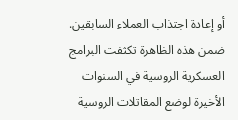أو إعادة اجتذاب العملاء السابقين.
ضمن هذه الظاهرة تكثفت البرامج العسكرية الروسية في السنوات الأخيرة لوضع المقاتلات الروسية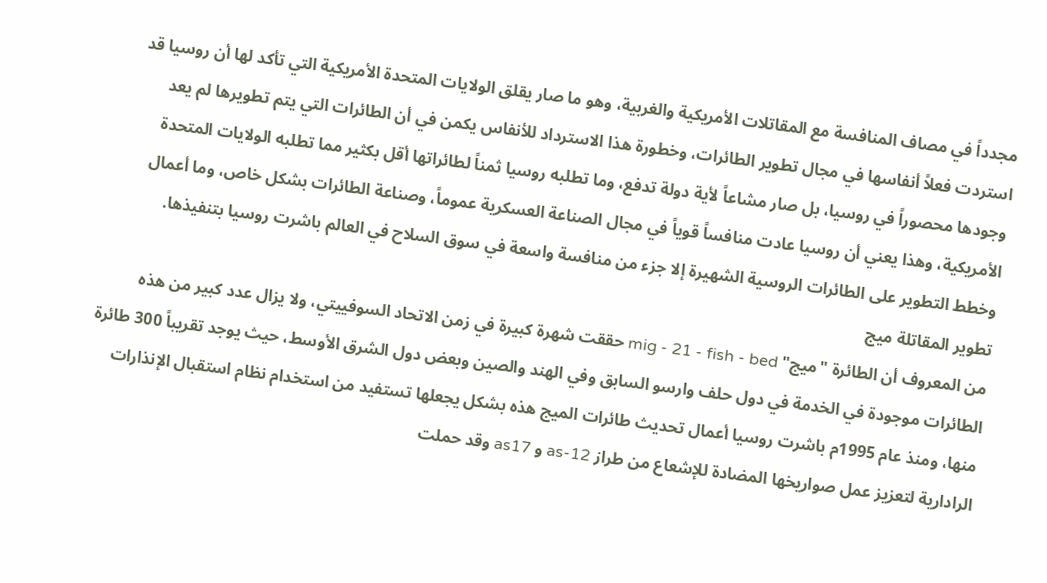مجدداً في مصاف المنافسة مع المقاتلات الأمريكية والغربية، وهو ما صار يقلق الولايات المتحدة الأمريكية التي تأكد لها أن روسيا قد استردت فعلاً أنفاسها في مجال تطوير الطائرات، وخطورة هذا الاسترداد للأنفاس يكمن في أن الطائرات التي يتم تطويرها لم يعد وجودها محصوراً في روسيا، بل صار مشاعاً لأية دولة تدفع، وما تطلبه روسيا ثمناً لطائراتها أقل بكثير مما تطلبه الولايات المتحدة الأمريكية، وهذا يعني أن روسيا عادت منافساً قوياً في مجال الصناعة العسكرية عموماً، وصناعة الطائرات بشكل خاص، وما أعمال وخطط التطوير على الطائرات الروسية الشهيرة إلا جزء من منافسة واسعة في سوق السلاح في العالم باشرت روسيا بتنفيذها.
تطوير المقاتلة ميج
من المعروف أن الطائرة "ميج" mig - 21 - fish - bed حققت شهرة كبيرة في زمن الاتحاد السوفييتي، ولا يزال عدد كبير من هذه الطائرات موجودة في الخدمة في دول حلف وارسو السابق وفي الهند والصين وبعض دول الشرق الأوسط، حيث يوجد تقريباً 300 طائرة منها، ومنذ عام 1995م باشرت روسيا أعمال تحديث طائرات الميج هذه بشكل يجعلها تستفيد من استخدام نظام استقبال الإنذارات الرادارية لتعزيز عمل صواريخها المضادة للإشعاع من طراز as-12 و as17 وقد حملت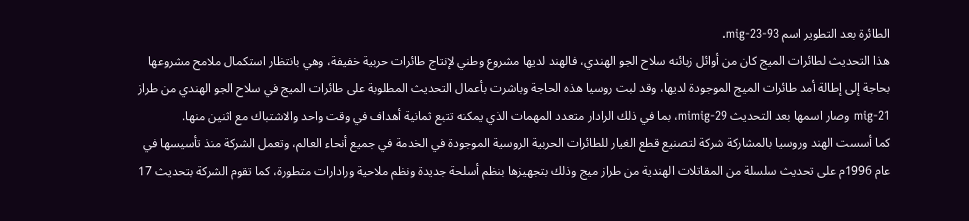الطائرة بعد التطوير اسم mig-23-93.
هذا التحديث لطائرات الميج كان من أوائل زبائنه سلاح الجو الهندي، فالهند لديها مشروع وطني لإنتاج طائرات حربية خفيفة، وهي بانتظار استكمال ملامح مشروعها بحاجة إلى إطالة أمد طائرات الميج الموجودة لديها، وقد لبت روسيا هذه الحاجة وباشرت بأعمال التحديث المطلوبة على طائرات الميج في سلاح الجو الهندي من طراز mig-21 وصار اسمها بعد التحديث mimig-29، بما في ذلك الرادار متعدد المهمات الذي يمكنه تتبع ثمانية أهداف في وقت واحد والاشتباك مع اثنين منها.
كما أسست الهند وروسيا بالمشاركة شركة لتصنيع قطع الغيار للطائرات الحربية الروسية الموجودة في الخدمة في جميع أنحاء العالم، وتعمل الشركة منذ تأسيسها في عام 1996م على تحديث سلسلة من المقاتلات الهندية من طراز ميج وذلك بتجهيزها بنظم أسلحة جديدة ونظم ملاحية ورادارات متطورة، كما تقوم الشركة بتحديث 17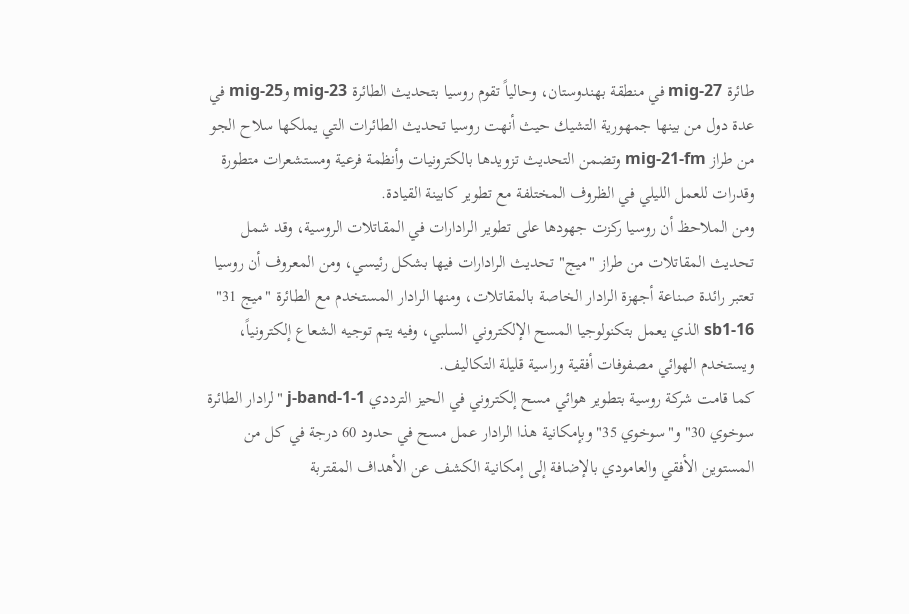طائرة mig-27 في منطقة بهندوستان، وحالياً تقوم روسيا بتحديث الطائرة mig-23 وmig-25 في عدة دول من بينها جمهورية التشيك حيث أنهت روسيا تحديث الطائرات التي يملكها سلاح الجو من طراز mig-21-fm وتضمن التحديث تزويدها بالكترونيات وأنظمة فرعية ومستشعرات متطورة وقدرات للعمل الليلي في الظروف المختلفة مع تطوير كابينة القيادة.
ومن الملاحظ أن روسيا ركزت جهودها على تطوير الرادارات في المقاتلات الروسية، وقد شمل تحديث المقاتلات من طراز "ميج" تحديث الرادارات فيها بشكل رئيسي، ومن المعروف أن روسيا تعتبر رائدة صناعة أجهزة الرادار الخاصة بالمقاتلات، ومنها الرادار المستخدم مع الطائرة "ميج 31" sb1-16 الذي يعمل بتكنولوجيا المسح الإلكتروني السلبي، وفيه يتم توجيه الشعاع إلكترونياً، ويستخدم الهوائي مصفوفات أفقية وراسية قليلة التكاليف.
كما قامت شركة روسية بتطوير هوائي مسح إلكتروني في الحيز الترددي 1-1-j-band "لرادار الطائرة سوخوي 30" و"سوخوي 35" وبإمكانية هذا الرادار عمل مسح في حدود 60 درجة في كل من المستوين الأفقي والعامودي بالإضافة إلى إمكانية الكشف عن الأهداف المقتربة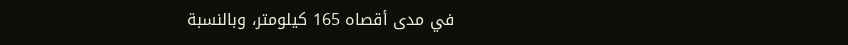في مدى أقصاه 165 كيلومتر، وبالنسبة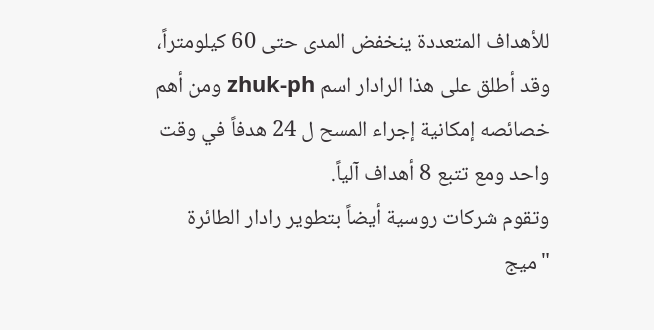للأهداف المتعددة ينخفض المدى حتى 60 كيلومتراً، وقد أطلق على هذا الرادار اسم zhuk-ph ومن أهم خصائصه إمكانية إجراء المسح ل 24 هدفاً في وقت واحد ومع تتبع 8 أهداف آلياً.
وتقوم شركات روسية أيضاً بتطوير رادار الطائرة "ميج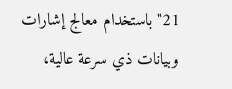21" باستخدام معالج إشارات وبيانات ذي سرعة عالية،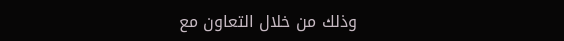وذلك من خلال التعاون مع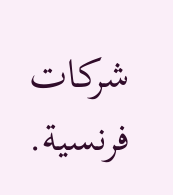شركات فرنسية.